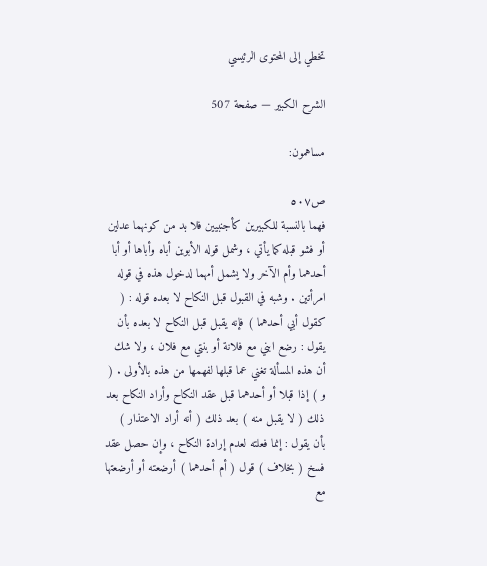تخطي إلى المحتوى الرئيسي

الشرح الكبير — صفحة 507

مساهمون:

ص٥٠٧
فهما بالنسبة للكبيرين كأجنبيين فلا بد من كونهما عدلين أو فشو قبله كما يأتي ، وشمل قوله الأبوين أباه وأباها أو أبا أحدهما وأم الآخر ولا يشمل أمهما لدخول هذه في قوله امرأتين . وشبه في القبول قبل النكاح لا بعده قوله : ( كقول أبي أحدهما ) فإنه يقبل قبل النكاح لا بعده بأن يقول : رضع ابني مع فلانة أو بنتي مع فلان ، ولا شك أن هذه المسألة تغني عما قبلها لفهمها من هذه بالأولى . ( و ) إذا قبلا أو أحدهما قبل عقد النكاح وأراد النكاح بعد ذلك ( لا يقبل منه ) بعد ذلك ( أنه أراد الاعتذار ) بأن يقول : إنما فعلته لعدم إرادة النكاح ، وإن حصل عقد فسخ ( بخلاف ) قول ( أم أحدهما ) أرضعته أو أرضعتها مع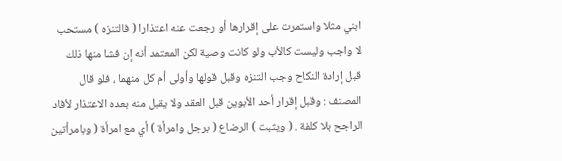ابني مثلا واستمرت على إقرارها أو رجعت عنه اعتذارا ( فالتنزه ) مستحب لا واجب وليست كالأب ولو كانت وصية لكن المعتمد أنه إن فشا منها ذلك قبل إرادة النكاح وجب التنزه وقبل قولها وأولى أم كل منهما ، فلو قال المصنف : وقبل إقرار أحد الأبوين قبل العقد ولا يقبل منه بعده الاعتذار لأفاد الراجح بلا كلفة . ( ويثبت ) الرضاع ( برجل وامرأة ) أي مع امرأة ( وبامرأتين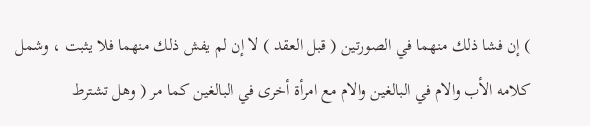) إن فشا ذلك منهما في الصورتين ( قبل العقد ) لا إن لم يفش ذلك منهما فلا يثبت ، وشمل كلامه الأب والام في البالغين والام مع امرأة أخرى في البالغين كما مر ( وهل تشترط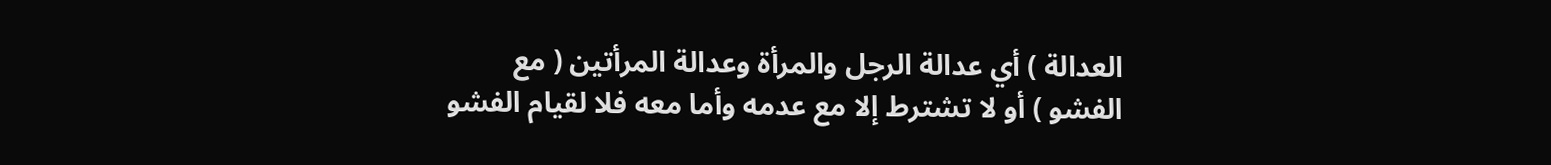العدالة ) أي عدالة الرجل والمرأة وعدالة المرأتين ( مع الفشو ) أو لا تشترط إلا مع عدمه وأما معه فلا لقيام الفشو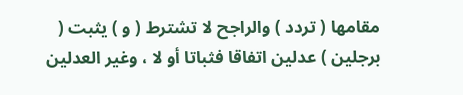مقامها ( تردد ) والراجح لا تشترط ( و ) يثبت ( برجلين ) عدلين اتفاقا فثباتا أو لا ، وغير العدلين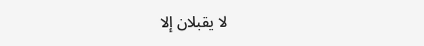لا يقبلان إلا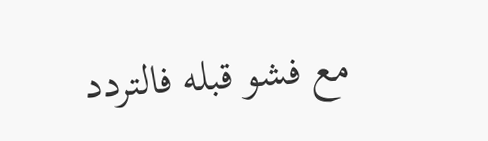مع فشو قبله فالتردد